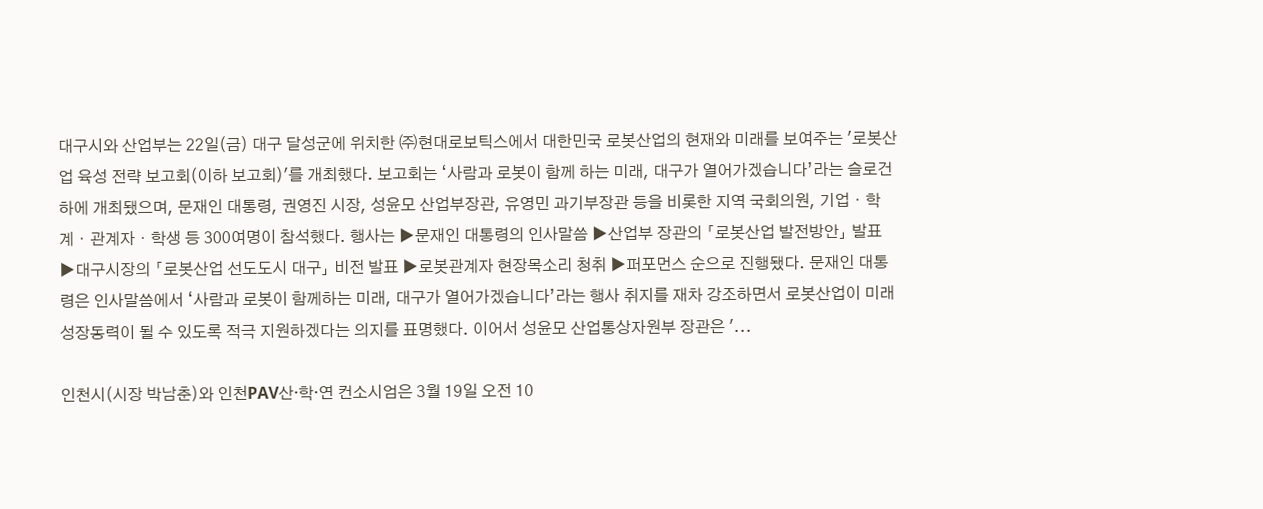대구시와 산업부는 22일(금) 대구 달성군에 위치한 ㈜현대로보틱스에서 대한민국 로봇산업의 현재와 미래를 보여주는 '로봇산업 육성 전략 보고회(이하 보고회)'를 개최했다. 보고회는 ‘사람과 로봇이 함께 하는 미래, 대구가 열어가겠습니다’라는 슬로건 하에 개최됐으며, 문재인 대통령, 권영진 시장, 성윤모 산업부장관, 유영민 과기부장관 등을 비롯한 지역 국회의원, 기업・학계・관계자・학생 등 300여명이 참석했다. 행사는 ▶문재인 대통령의 인사말씀 ▶산업부 장관의 「로봇산업 발전방안」 발표 ▶대구시장의 「로봇산업 선도도시 대구」 비전 발표 ▶로봇관계자 현장목소리 청취 ▶퍼포먼스 순으로 진행됐다. 문재인 대통령은 인사말씀에서 ‘사람과 로봇이 함께하는 미래, 대구가 열어가겠습니다’라는 행사 취지를 재차 강조하면서 로봇산업이 미래 성장동력이 될 수 있도록 적극 지원하겠다는 의지를 표명했다. 이어서 성윤모 산업통상자원부 장관은 '...

인천시(시장 박남춘)와 인천PAV산·학·연 컨소시엄은 3월 19일 오전 10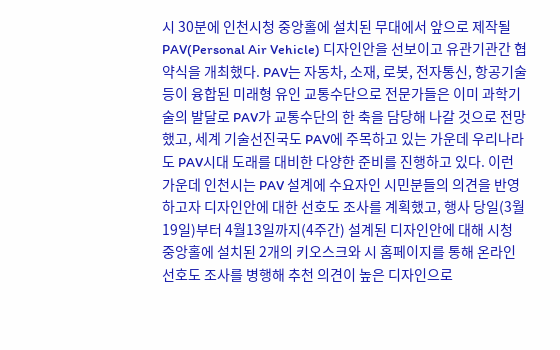시 30분에 인천시청 중앙홀에 설치된 무대에서 앞으로 제작될 PAV(Personal Air Vehicle) 디자인안을 선보이고 유관기관간 협약식을 개최했다. PAV는 자동차, 소재, 로봇, 전자통신, 항공기술 등이 융합된 미래형 유인 교통수단으로 전문가들은 이미 과학기술의 발달로 PAV가 교통수단의 한 축을 담당해 나갈 것으로 전망했고, 세계 기술선진국도 PAV에 주목하고 있는 가운데 우리나라도 PAV시대 도래를 대비한 다양한 준비를 진행하고 있다. 이런 가운데 인천시는 PAV 설계에 수요자인 시민분들의 의견을 반영하고자 디자인안에 대한 선호도 조사를 계획했고, 행사 당일(3월19일)부터 4월13일까지(4주간) 설계된 디자인안에 대해 시청 중앙홀에 설치된 2개의 키오스크와 시 홈페이지를 통해 온라인 선호도 조사를 병행해 추천 의견이 높은 디자인으로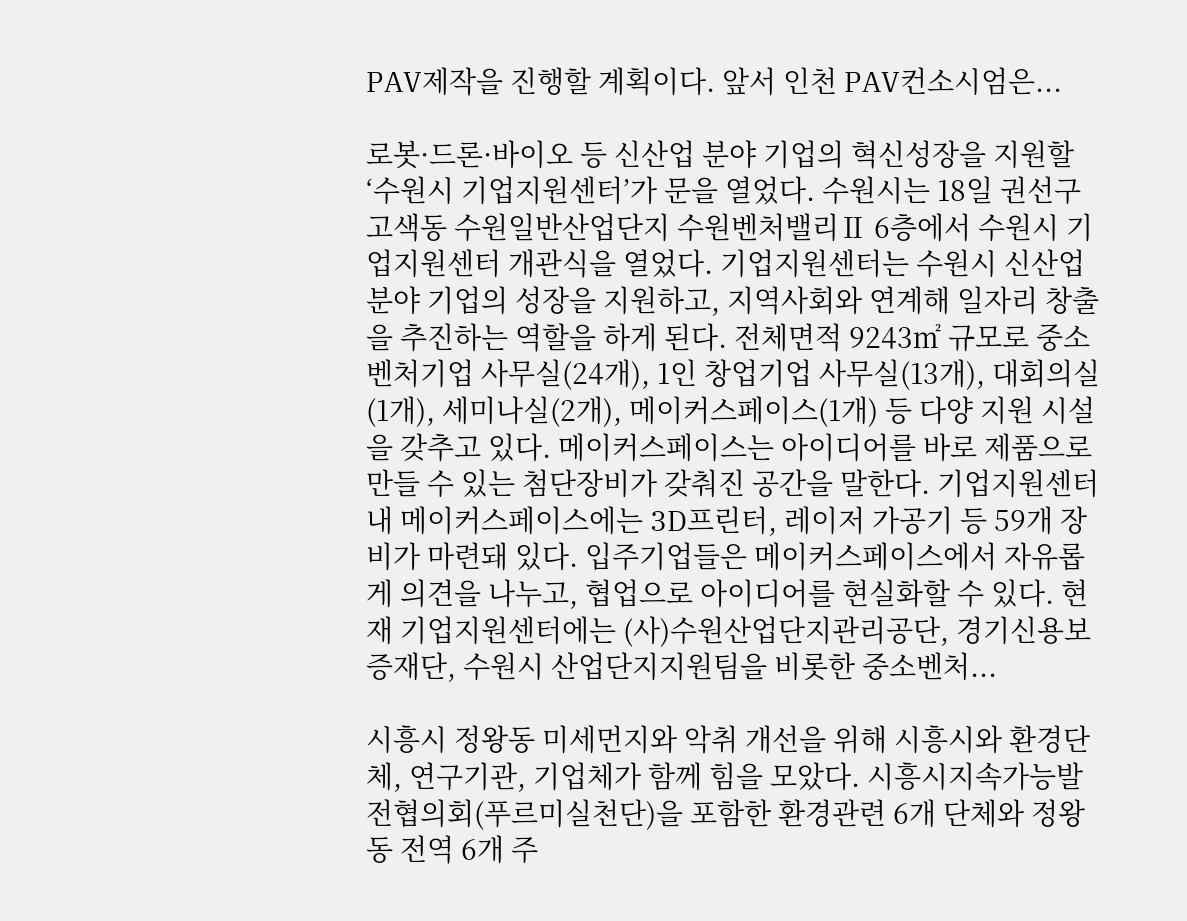PAV제작을 진행할 계획이다. 앞서 인천 PAV컨소시엄은...

로봇·드론·바이오 등 신산업 분야 기업의 혁신성장을 지원할 ‘수원시 기업지원센터’가 문을 열었다. 수원시는 18일 권선구 고색동 수원일반산업단지 수원벤처밸리Ⅱ 6층에서 수원시 기업지원센터 개관식을 열었다. 기업지원센터는 수원시 신산업 분야 기업의 성장을 지원하고, 지역사회와 연계해 일자리 창출을 추진하는 역할을 하게 된다. 전체면적 9243㎡ 규모로 중소벤처기업 사무실(24개), 1인 창업기업 사무실(13개), 대회의실(1개), 세미나실(2개), 메이커스페이스(1개) 등 다양 지원 시설을 갖추고 있다. 메이커스페이스는 아이디어를 바로 제품으로 만들 수 있는 첨단장비가 갖춰진 공간을 말한다. 기업지원센터 내 메이커스페이스에는 3D프린터, 레이저 가공기 등 59개 장비가 마련돼 있다. 입주기업들은 메이커스페이스에서 자유롭게 의견을 나누고, 협업으로 아이디어를 현실화할 수 있다. 현재 기업지원센터에는 (사)수원산업단지관리공단, 경기신용보증재단, 수원시 산업단지지원팀을 비롯한 중소벤처...

시흥시 정왕동 미세먼지와 악취 개선을 위해 시흥시와 환경단체, 연구기관, 기업체가 함께 힘을 모았다. 시흥시지속가능발전협의회(푸르미실천단)을 포함한 환경관련 6개 단체와 정왕동 전역 6개 주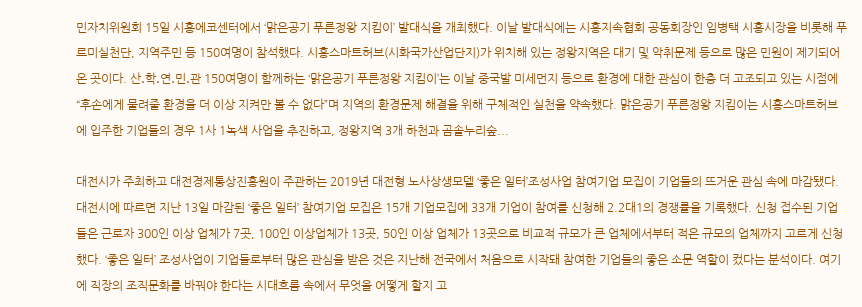민자치위원회 15일 시흥에코센터에서 ‘맑은공기 푸른정왕 지킴이’ 발대식을 개최했다. 이날 발대식에는 시흥지속협회 공동회장인 임병택 시흥시장을 비롯해 푸르미실천단, 지역주민 등 150여명이 참석했다. 시흥스마트허브(시화국가산업단지)가 위치해 있는 정왕지역은 대기 및 악취문제 등으로 많은 민원이 제기되어온 곳이다. 산․학․연․민․관 150여명이 함께하는 ‘맑은공기 푸른정왕 지킴이’는 이날 중국발 미세먼지 등으로 환경에 대한 관심이 한층 더 고조되고 있는 시점에 “후손에게 물려줄 환경을 더 이상 지켜만 볼 수 없다”며 지역의 환경문제 해결을 위해 구체적인 실천을 약속했다. 맑은공기 푸른정왕 지킴이는 시흥스마트허브에 입주한 기업들의 경우 1사 1녹색 사업을 추진하고, 정왕지역 3개 하천과 곰솔누리숲...

대전시가 주최하고 대전경제통상진흥원이 주관하는 2019년 대전형 노사상생모델 ‘좋은 일터’조성사업 참여기업 모집이 기업들의 뜨거운 관심 속에 마감됐다. 대전시에 따르면 지난 13일 마감된 ‘좋은 일터’ 참여기업 모집은 15개 기업모집에 33개 기업이 참여를 신청해 2.2대1의 경쟁률을 기록했다. 신청 접수된 기업들은 근로자 300인 이상 업체가 7곳, 100인 이상업체가 13곳, 50인 이상 업체가 13곳으로 비교적 규모가 큰 업체에서부터 적은 규모의 업체까지 고르게 신청했다. ‘좋은 일터’ 조성사업이 기업들로부터 많은 관심을 받은 것은 지난해 전국에서 처음으로 시작돼 참여한 기업들의 좋은 소문 역할이 컸다는 분석이다. 여기에 직장의 조직문화를 바꿔야 한다는 시대흐름 속에서 무엇을 어떻게 할지 고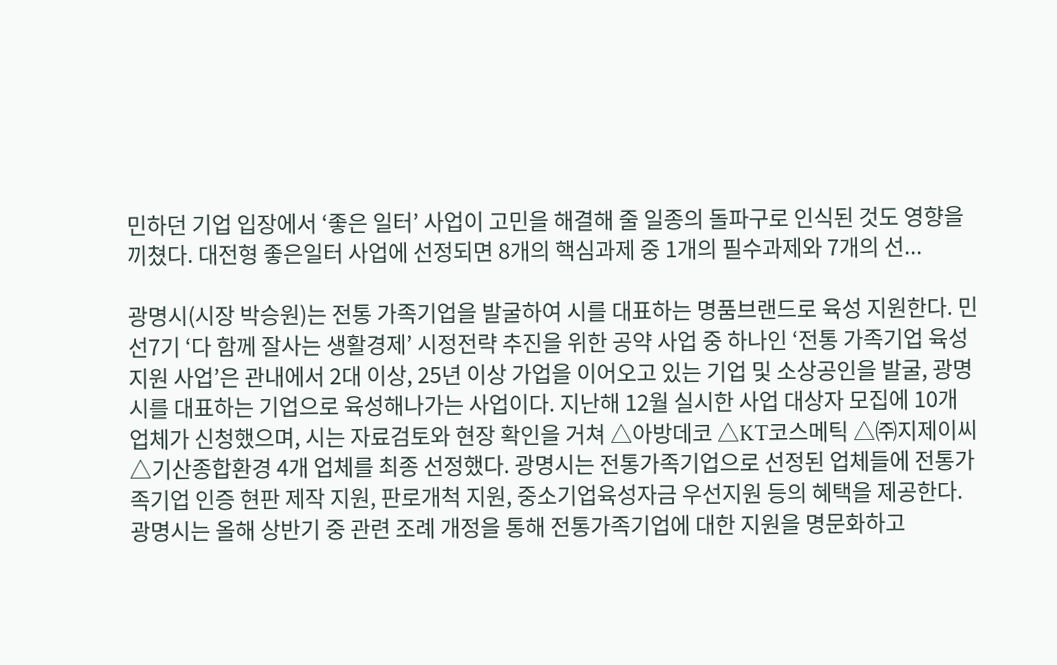민하던 기업 입장에서 ‘좋은 일터’ 사업이 고민을 해결해 줄 일종의 돌파구로 인식된 것도 영향을 끼쳤다. 대전형 좋은일터 사업에 선정되면 8개의 핵심과제 중 1개의 필수과제와 7개의 선...

광명시(시장 박승원)는 전통 가족기업을 발굴하여 시를 대표하는 명품브랜드로 육성 지원한다. 민선7기 ‘다 함께 잘사는 생활경제’ 시정전략 추진을 위한 공약 사업 중 하나인 ‘전통 가족기업 육성 지원 사업’은 관내에서 2대 이상, 25년 이상 가업을 이어오고 있는 기업 및 소상공인을 발굴, 광명시를 대표하는 기업으로 육성해나가는 사업이다. 지난해 12월 실시한 사업 대상자 모집에 10개 업체가 신청했으며, 시는 자료검토와 현장 확인을 거쳐 △아방데코 △KT코스메틱 △㈜지제이씨 △기산종합환경 4개 업체를 최종 선정했다. 광명시는 전통가족기업으로 선정된 업체들에 전통가족기업 인증 현판 제작 지원, 판로개척 지원, 중소기업육성자금 우선지원 등의 혜택을 제공한다. 광명시는 올해 상반기 중 관련 조례 개정을 통해 전통가족기업에 대한 지원을 명문화하고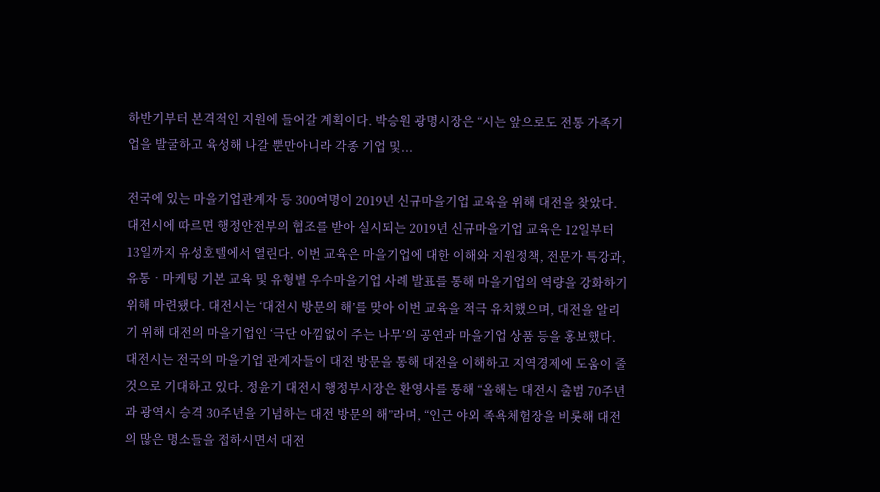하반기부터 본격적인 지원에 들어갈 계획이다. 박승원 광명시장은 “시는 앞으로도 전통 가족기업을 발굴하고 육성해 나갈 뿐만아니라 각종 기업 및...

전국에 있는 마을기업관계자 등 300여명이 2019년 신규마을기업 교육을 위해 대전을 찾았다. 대전시에 따르면 행정안전부의 협조를 받아 실시되는 2019년 신규마을기업 교육은 12일부터 13일까지 유성호텔에서 열린다. 이번 교육은 마을기업에 대한 이해와 지원정책, 전문가 특강과, 유통‧마케팅 기본 교육 및 유형별 우수마을기업 사례 발표를 통해 마을기업의 역량을 강화하기 위해 마련됐다. 대전시는 ‘대전시 방문의 해’를 맞아 이번 교육을 적극 유치했으며, 대전을 알리기 위해 대전의 마을기업인 ‘극단 아낌없이 주는 나무’의 공연과 마을기업 상품 등을 홍보했다. 대전시는 전국의 마을기업 관계자들이 대전 방문을 통해 대전을 이해하고 지역경제에 도움이 줄 것으로 기대하고 있다. 정윤기 대전시 행정부시장은 환영사를 통해 “올해는 대전시 출범 70주년과 광역시 승격 30주년을 기념하는 대전 방문의 해”라며, “인근 야외 족욕체험장을 비롯해 대전의 많은 명소들을 접하시면서 대전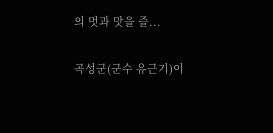의 멋과 맛을 즐...

곡성군(군수 유근기)이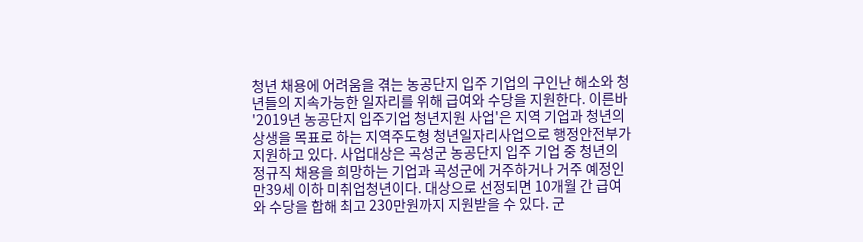청년 채용에 어려움을 겪는 농공단지 입주 기업의 구인난 해소와 청년들의 지속가능한 일자리를 위해 급여와 수당을 지원한다. 이른바 '2019년 농공단지 입주기업 청년지원 사업'은 지역 기업과 청년의 상생을 목표로 하는 지역주도형 청년일자리사업으로 행정안전부가 지원하고 있다. 사업대상은 곡성군 농공단지 입주 기업 중 청년의 정규직 채용을 희망하는 기업과 곡성군에 거주하거나 거주 예정인 만39세 이하 미취업청년이다. 대상으로 선정되면 10개월 간 급여와 수당을 합해 최고 230만원까지 지원받을 수 있다. 군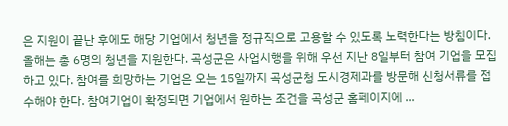은 지원이 끝난 후에도 해당 기업에서 청년을 정규직으로 고용할 수 있도록 노력한다는 방침이다. 올해는 총 6명의 청년을 지원한다. 곡성군은 사업시행을 위해 우선 지난 8일부터 참여 기업을 모집하고 있다. 참여를 희망하는 기업은 오는 15일까지 곡성군청 도시경제과를 방문해 신청서류를 접수해야 한다. 참여기업이 확정되면 기업에서 원하는 조건을 곡성군 홈페이지에 ...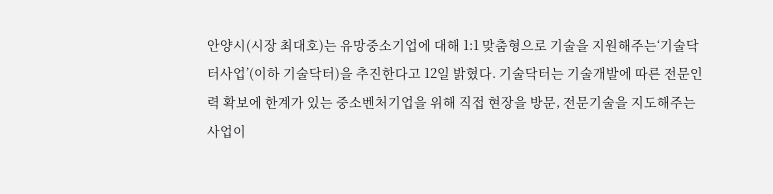안양시(시장 최대호)는 유망중소기업에 대해 1:1 맞춤형으로 기술을 지원해주는‘기술닥터사업’(이하 기술닥터)을 추진한다고 12일 밝혔다. 기술닥터는 기술개발에 따른 전문인력 확보에 한계가 있는 중소벤처기업을 위해 직접 현장을 방문, 전문기술을 지도해주는 사업이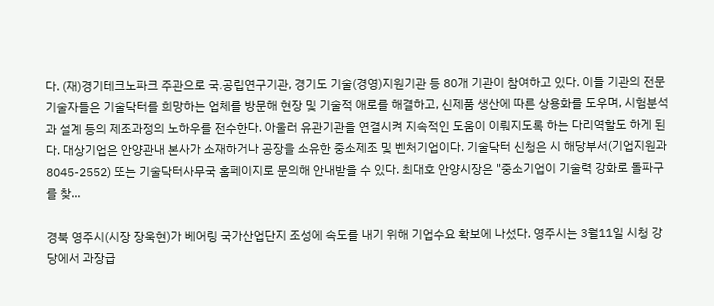다. (재)경기테크노파크 주관으로 국․공립연구기관, 경기도 기술(경영)지원기관 등 80개 기관이 참여하고 있다. 이들 기관의 전문기술자들은 기술닥터를 희망하는 업체를 방문해 현장 및 기술적 애로를 해결하고, 신제품 생산에 따른 상용화를 도우며, 시험분석과 설계 등의 제조과정의 노하우를 전수한다. 아울러 유관기관을 연결시켜 지속적인 도움이 이뤄지도록 하는 다리역할도 하게 된다. 대상기업은 안양관내 본사가 소재하거나 공장을 소유한 중소제조 및 벤처기업이다. 기술닥터 신청은 시 해당부서(기업지원과 8045-2552) 또는 기술닥터사무국 홈페이지로 문의해 안내받을 수 있다. 최대호 안양시장은 "중소기업이 기술력 강화로 돌파구를 찾...

경북 영주시(시장 장욱현)가 베어링 국가산업단지 조성에 속도를 내기 위해 기업수요 확보에 나섰다. 영주시는 3월11일 시청 강당에서 과장급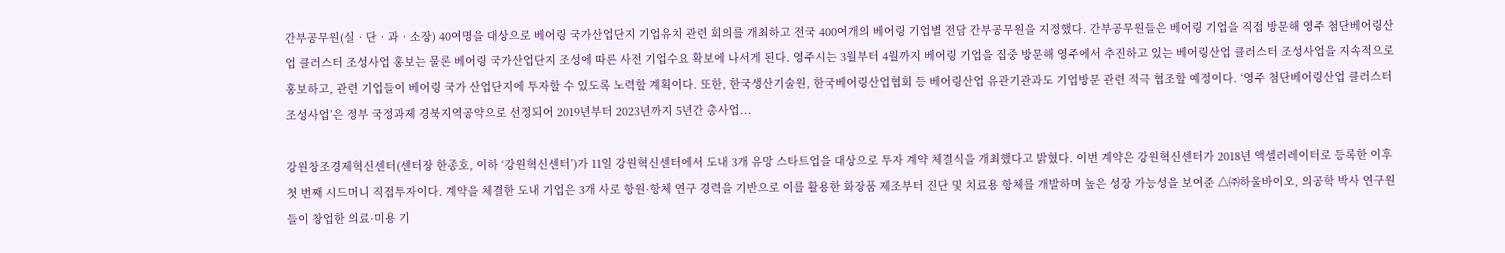간부공무원(실‧단‧과‧소장) 40여명을 대상으로 베어링 국가산업단지 기업유치 관련 회의를 개최하고 전국 400여개의 베어링 기업별 전담 간부공무원을 지정했다. 간부공무원들은 베어링 기업을 직접 방문해 영주 첨단베어링산업 클러스터 조성사업 홍보는 물론 베어링 국가산업단지 조성에 따른 사전 기업수요 확보에 나서게 된다. 영주시는 3월부터 4월까지 베어링 기업을 집중 방문해 영주에서 추진하고 있는 베어링산업 클러스터 조성사업을 지속적으로 홍보하고, 관련 기업들이 베어링 국가 산업단지에 투자할 수 있도록 노력할 계획이다. 또한, 한국생산기술원, 한국베어링산업협회 등 베어링산업 유관기관과도 기업방문 관련 적극 협조할 예정이다. ‘영주 첨단베어링산업 클러스터 조성사업’은 정부 국정과제 경북지역공약으로 선정되어 2019년부터 2023년까지 5년간 총사업...

강원창조경제혁신센터(센터장 한종호, 이하 ‘강원혁신센터’)가 11일 강원혁신센터에서 도내 3개 유망 스타트업을 대상으로 투자 계약 체결식을 개최했다고 밝혔다. 이번 계약은 강원혁신센터가 2018년 액셀러레이터로 등록한 이후 첫 번째 시드머니 직접투자이다. 계약을 체결한 도내 기업은 3개 사로 항원·항체 연구 경력을 기반으로 이를 활용한 화장품 제조부터 진단 및 치료용 항체를 개발하며 높은 성장 가능성을 보여준 △㈜하울바이오, 의공학 박사 연구원들이 창업한 의료·미용 기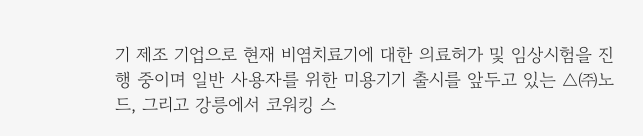기 제조 기업으로 현재 비염치료기에 대한 의료허가 및 임상시험을 진행 중이며 일반 사용자를 위한 미용기기 출시를 앞두고 있는 △㈜노드, 그리고 강릉에서 코워킹 스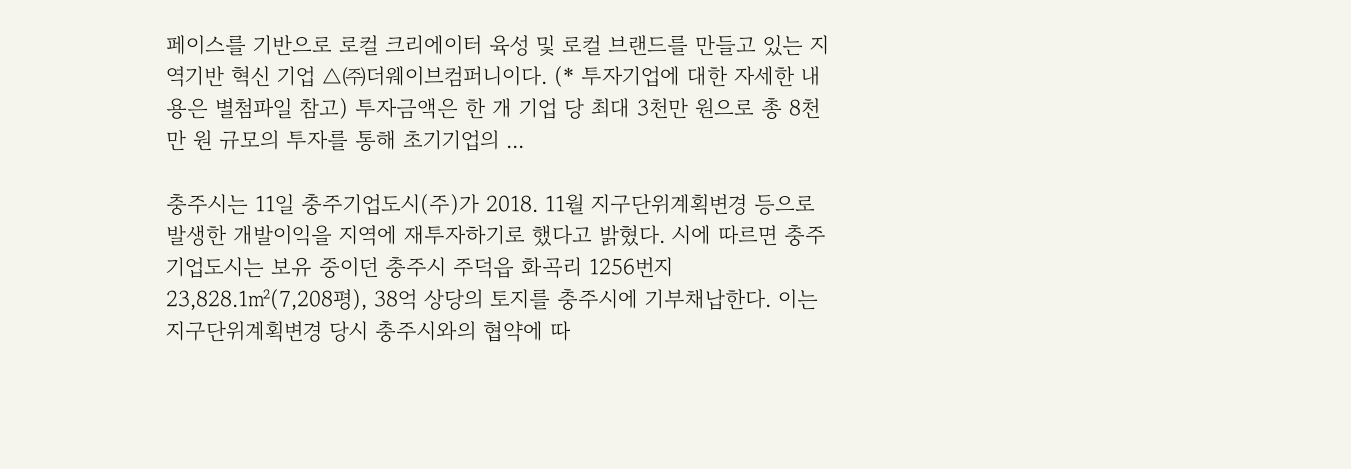페이스를 기반으로 로컬 크리에이터 육성 및 로컬 브랜드를 만들고 있는 지역기반 혁신 기업 △㈜더웨이브컴퍼니이다. (* 투자기업에 대한 자세한 내용은 별첨파일 참고) 투자금액은 한 개 기업 당 최대 3천만 원으로 총 8천만 원 규모의 투자를 통해 초기기업의 ...

충주시는 11일 충주기업도시(주)가 2018. 11월 지구단위계획변경 등으로 발생한 개발이익을 지역에 재투자하기로 했다고 밝혔다. 시에 따르면 충주기업도시는 보유 중이던 충주시 주덕읍 화곡리 1256번지 23,828.1㎡(7,208평), 38억 상당의 토지를 충주시에 기부채납한다. 이는 지구단위계획변경 당시 충주시와의 협약에 따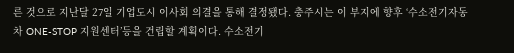른 것으로 지난달 27일 기업도시 이사회 의결을 통해 결정됐다. 충주시는 이 부지에 향후 ‘수소전기자동차 ONE-STOP 지원센터’등을 건립할 계획이다. 수소전기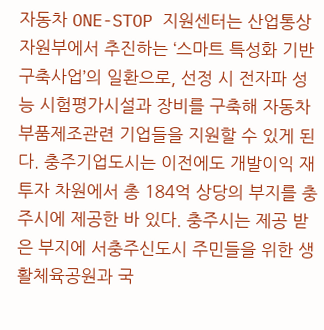자동차 ONE-STOP 지원센터는 산업통상자원부에서 추진하는 ‘스마트 특성화 기반구축사업’의 일환으로, 선정 시 전자파 성능 시험평가시설과 장비를 구축해 자동차부품제조관련 기업들을 지원할 수 있게 된다. 충주기업도시는 이전에도 개발이익 재투자 차원에서 총 184억 상당의 부지를 충주시에 제공한 바 있다. 충주시는 제공 받은 부지에 서충주신도시 주민들을 위한 생활체육공원과 국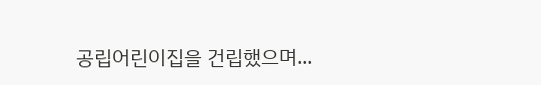공립어린이집을 건립했으며...